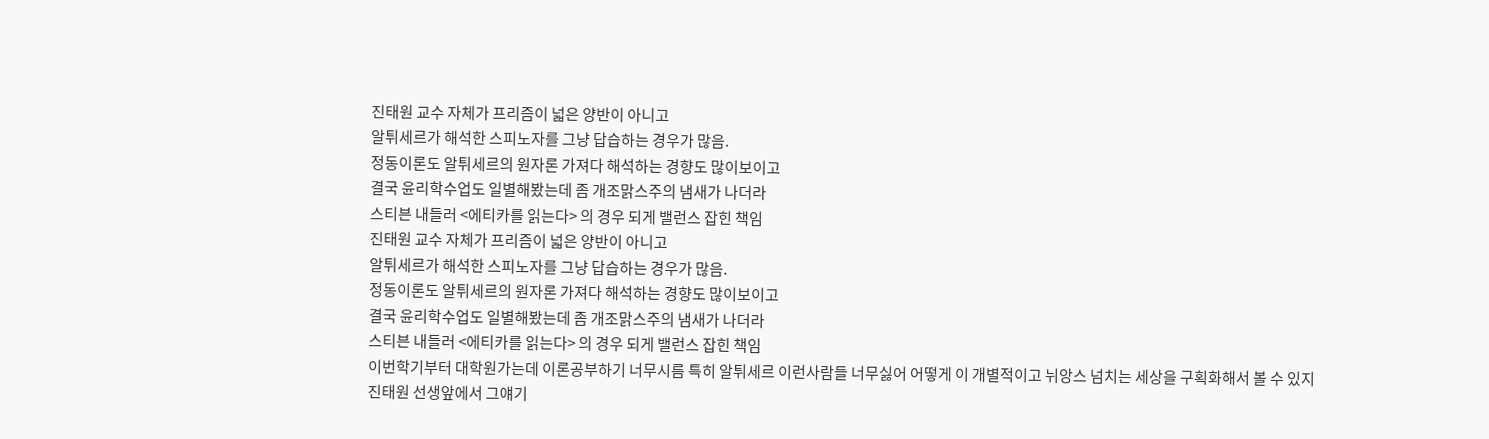진태원 교수 자체가 프리즘이 넓은 양반이 아니고
알튀세르가 해석한 스피노자를 그냥 답습하는 경우가 많음.
정동이론도 알튀세르의 원자론 가져다 해석하는 경향도 많이보이고
결국 윤리학수업도 일별해봤는데 좀 개조맑스주의 냄새가 나더라
스티븐 내들러 <에티카를 읽는다> 의 경우 되게 밸런스 잡힌 책임
진태원 교수 자체가 프리즘이 넓은 양반이 아니고
알튀세르가 해석한 스피노자를 그냥 답습하는 경우가 많음.
정동이론도 알튀세르의 원자론 가져다 해석하는 경향도 많이보이고
결국 윤리학수업도 일별해봤는데 좀 개조맑스주의 냄새가 나더라
스티븐 내들러 <에티카를 읽는다> 의 경우 되게 밸런스 잡힌 책임
이번학기부터 대학원가는데 이론공부하기 너무시름 특히 알튀세르 이런사람들 너무싫어 어떻게 이 개별적이고 뉘앙스 넘치는 세상을 구획화해서 볼 수 있지
진태원 선생앞에서 그얘기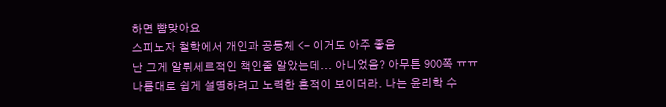하면 뺨맞아요
스피노자 철학에서 개인과 공동체 <- 이거도 아주 좋음
난 그게 알튀세르적인 책인줄 알았는데... 아니었음? 아무튼 900쪽 ㅠㅠ
나름대로 쉽게 설명하려고 노력한 흔적이 보이더라. 나는 윤리학 수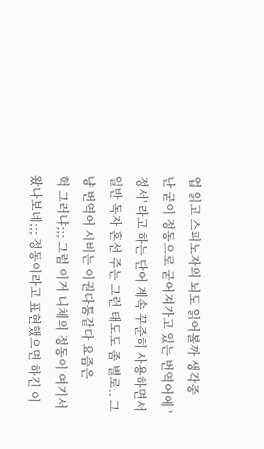업 읽고 스피노자의 뇌도 읽어볼까 생각중
난 굳이 정동으로 굳어져가고 있는 번역어에 '정서' 라고 하는 단어 계속 꾸준히 사용하면서 일반 독자 혼선 주는 그런 태도도 좀 별로.. 그냥 번역어 시비는 이권다툼같다 요즘은
헉 그러냐;;; 그럼 이거 니체의 정동이 여기서 왔나보네;;; 정동이라고 표현했으면 하긴 이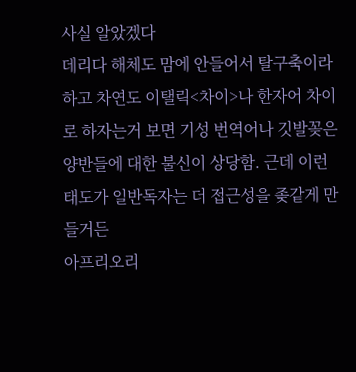사실 알았겠다
데리다 해체도 맘에 안들어서 탈구축이라하고 차연도 이탤릭<차이>나 한자어 차이로 하자는거 보면 기성 번역어나 깃발꽂은 양반들에 대한 불신이 상당함. 근데 이런 태도가 일반독자는 더 접근성을 좆같게 만들거든
아프리오리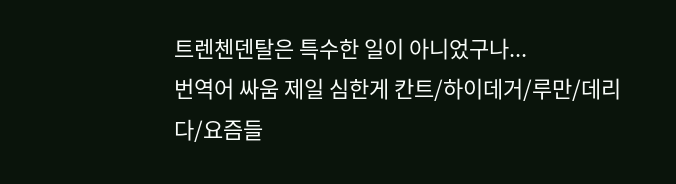트렌첸덴탈은 특수한 일이 아니었구나...
번역어 싸움 제일 심한게 칸트/하이데거/루만/데리다/요즘들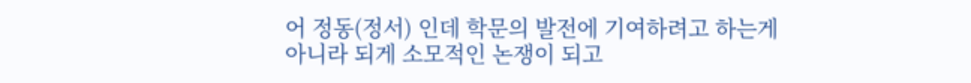어 정동(정서) 인데 학문의 발전에 기여하려고 하는게 아니라 되게 소모적인 논쟁이 되고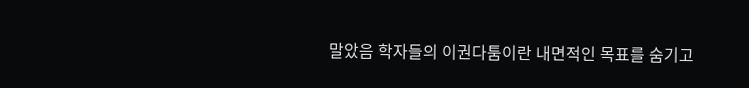말았음 학자들의 이권다툼이란 내면적인 목표를 숨기고